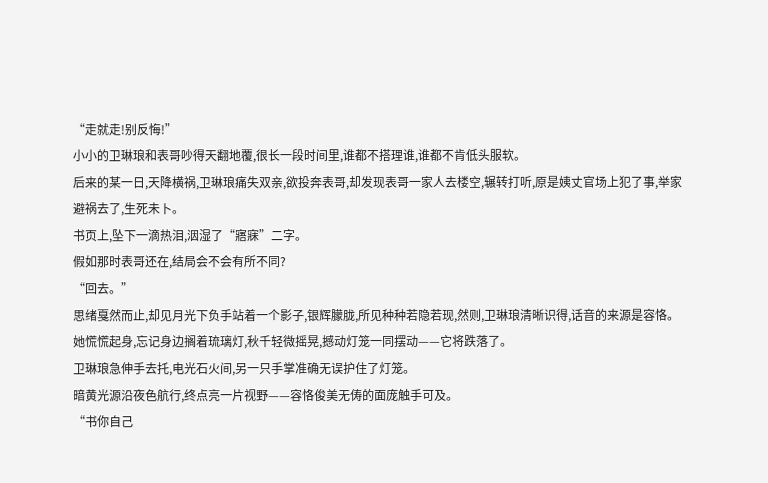“走就走!别反悔!”
小小的卫琳琅和表哥吵得天翻地覆,很长一段时间里,谁都不搭理谁,谁都不肯低头服软。
后来的某一日,天降横祸,卫琳琅痛失双亲,欲投奔表哥,却发现表哥一家人去楼空,辗转打听,原是姨丈官场上犯了事,举家避祸去了,生死未卜。
书页上,坠下一滴热泪,洇湿了“寤寐”二字。
假如那时表哥还在,结局会不会有所不同?
“回去。”
思绪戛然而止,却见月光下负手站着一个影子,银辉朦胧,所见种种若隐若现,然则,卫琳琅清晰识得,话音的来源是容恪。
她慌慌起身,忘记身边搁着琉璃灯,秋千轻微摇晃,撼动灯笼一同摆动——它将跌落了。
卫琳琅急伸手去托,电光石火间,另一只手掌准确无误护住了灯笼。
暗黄光源沿夜色航行,终点亮一片视野——容恪俊美无俦的面庞触手可及。
“书你自己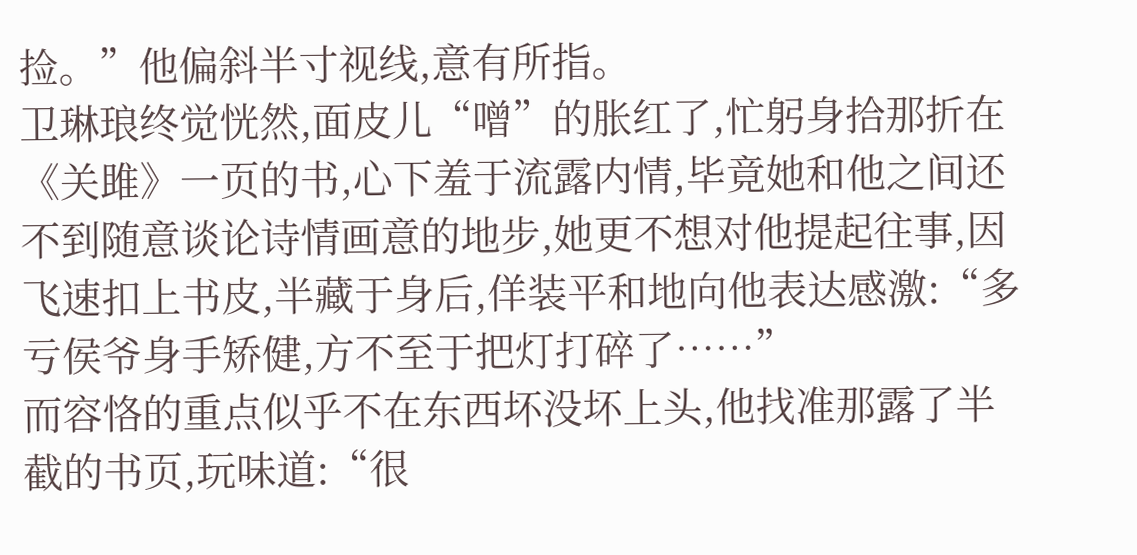捡。”他偏斜半寸视线,意有所指。
卫琳琅终觉恍然,面皮儿“噌”的胀红了,忙躬身拾那折在《关雎》一页的书,心下羞于流露内情,毕竟她和他之间还不到随意谈论诗情画意的地步,她更不想对他提起往事,因飞速扣上书皮,半藏于身后,佯装平和地向他表达感激:“多亏侯爷身手矫健,方不至于把灯打碎了……”
而容恪的重点似乎不在东西坏没坏上头,他找准那露了半截的书页,玩味道:“很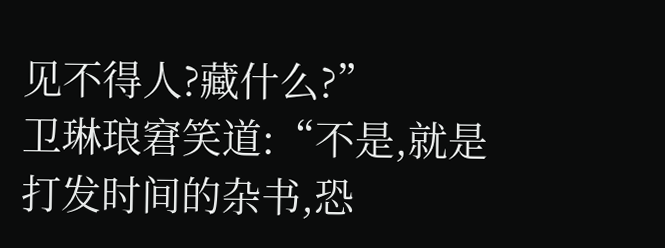见不得人?藏什么?”
卫琳琅窘笑道:“不是,就是打发时间的杂书,恐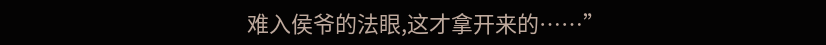难入侯爷的法眼,这才拿开来的……”